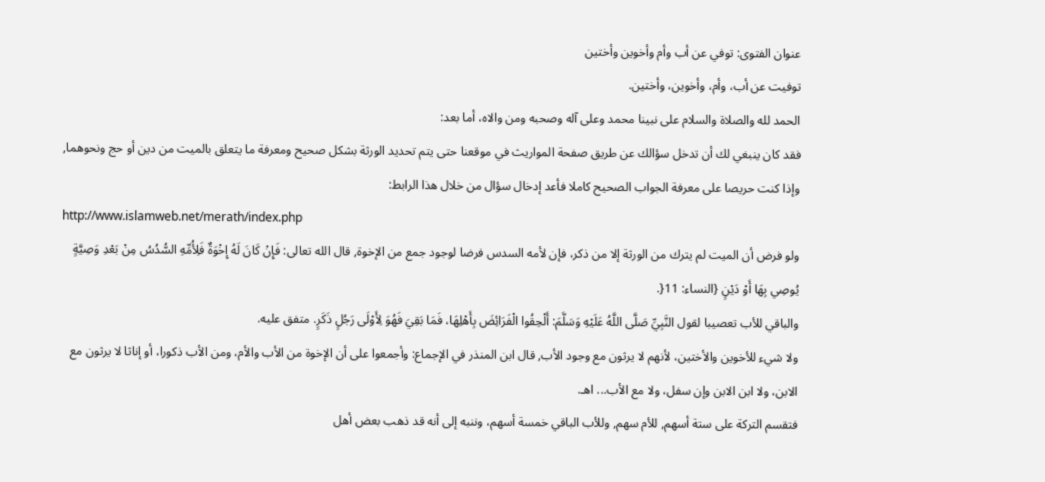عنوان الفتوى: توفي عن أب وأم وأخوين وأختين
توفيت عن أب، وأم، وأخوين، وأختين.
الحمد لله والصلاة والسلام على نبينا محمد وعلى آله وصحبه ومن والاه، أما بعد:
فقد كان ينبغي لك أن تدخل سؤالك عن طريق صفحة المواريث في موقعنا حتى يتم تحديد الورثة بشكل صحيح ومعرفة ما يتعلق بالميت من دين أو حج ونحوهما, وإذا كنت حريصا على معرفة الجواب الصحيح كاملا فأعد إدخال سؤال من خلال هذا الرابط:
http://www.islamweb.net/merath/index.php
ولو فرض أن الميت لم يترك من الورثة إلا من ذكر، فإن لأمه السدس فرضا لوجود جمع من الإخوة, قال الله تعالى: فَإِنْ كَانَ لَهُ إِخْوَةٌ فَلِأُمِّهِ السُّدُسُ مِنْ بَعْدِ وَصِيَّةٍ يُوصِي بِهَا أَوْ دَيْنٍ {النساء: 11{.
والباقي للأب تعصيبا لقول النَّبِيِّ صَلَّى اللَّهُ عَلَيْهِ وَسَلَّمَ: أَلْحِقُوا الْفَرَائِضَ بِأَهْلِهَا، فَمَا بَقِيَ فَهُوَ لِأَوْلَى رَجُلٍ ذَكَرٍ. متفق عليه.
ولا شيء للأخوين والأختين، لأنهم لا يرثون مع وجود الأب, قال ابن المنذر في الإجماع: وأجمعوا على أن الإخوة من الأب والأم، ومن الأب ذكورا، أو إناثا لا يرثون مع الابن، ولا ابن الابن وإن سفل، ولا مع الأب... اهـ.
فتقسم التركة على ستة أسهم, للأم سهم, وللأب الباقي خمسة أسهم، وننبه إلى أنه قد ذهب بعض أهل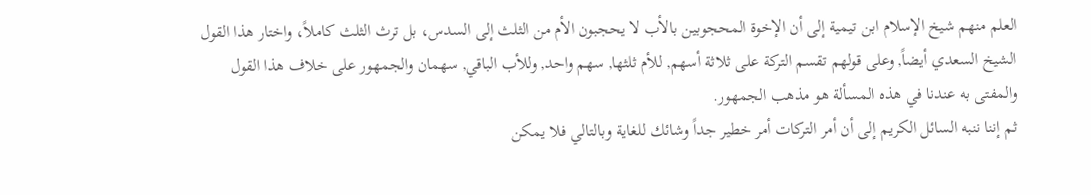العلم منهم شيخ الإسلام ابن تيمية إلى أن الإخوة المحجوبين بالأب لا يحجبون الأم من الثلث إلى السدس، بل ترث الثلث كاملاً، واختار هذا القول الشيخ السعدي أيضاً, وعلى قولهم تقسم التركة على ثلاثة أسهم, للأم ثلثها, سهم واحد, وللأب الباقي, سهمان والجمهور على خلاف هذا القول والمفتى به عندنا في هذه المسألة هو مذهب الجمهور.
ثم إننا ننبه السائل الكريم إلى أن أمر التركات أمر خطير جداً وشائك للغاية وبالتالي فلا يمكن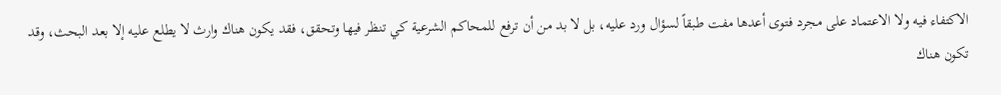الاكتفاء فيه ولا الاعتماد على مجرد فتوى أعدها مفت طبقاً لسؤال ورد عليه، بل لا بد من أن ترفع للمحاكم الشرعية كي تنظر فيها وتحقق، فقد يكون هناك وارث لا يطلع عليه إلا بعد البحث، وقد تكون هناك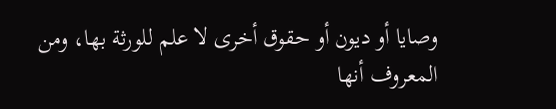وصايا أو ديون أو حقوق أخرى لا علم للورثة بها، ومن المعروف أنها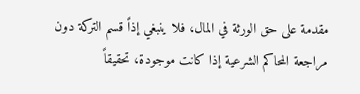مقدمة على حق الورثة في المال، فلا ينبغي إذاً قسم التركة دون مراجعة المحاكم الشرعية إذا كانت موجودة، تحقيقاً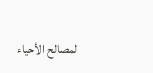لمصالح الأحياء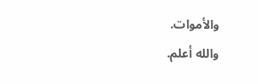والأموات.
والله أعلم.